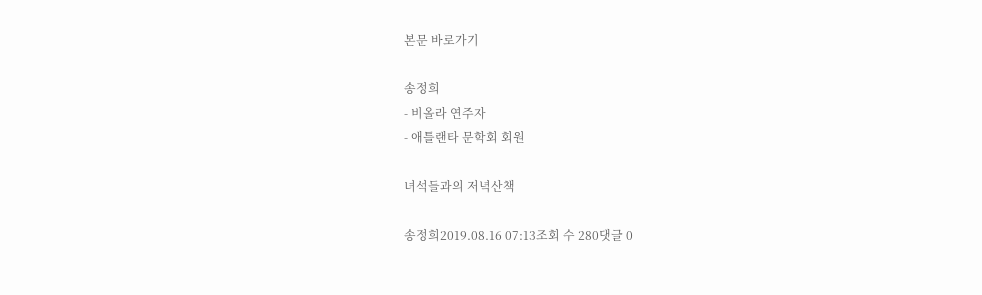본문 바로가기

송정희
- 비올라 연주자
- 애틀랜타 문학회 회원

녀석들과의 저녁산책

송정희2019.08.16 07:13조회 수 280댓글 0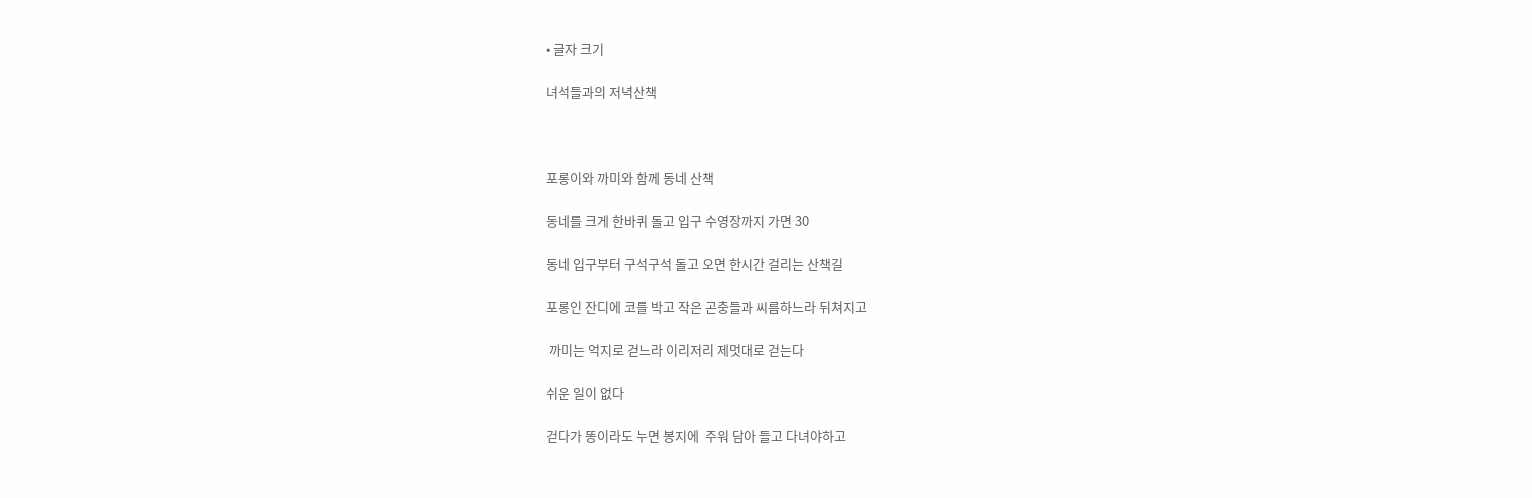• 글자 크기

녀석들과의 저녁산책



포롱이와 까미와 함께 동네 산책

동네를 크게 한바퀴 돌고 입구 수영장까지 가면 30

동네 입구부터 구석구석 돌고 오면 한시간 걸리는 산책길

포롱인 잔디에 코를 박고 작은 곤충들과 씨름하느라 뒤쳐지고

 까미는 억지로 걷느라 이리저리 제멋대로 걷는다

쉬운 일이 없다

걷다가 똥이라도 누면 봉지에  주워 담아 들고 다녀야하고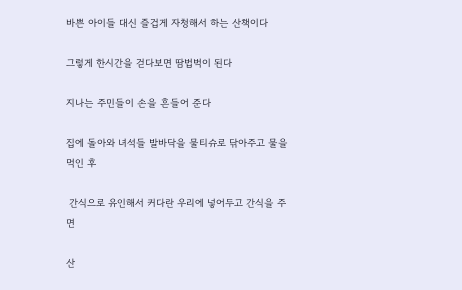바쁜 아이들 대신 즐겁게 자청해서 하는 산책이다

그렇게 한시간을 걷다보면 땀법벅이 된다

지나는 주민들이 손을 흔들어 준다

집에 돌아와 녀석들 발바닥을 물티슈로 닦아주고 물을 먹인 후

 간식으로 유인해서 커다란 우리에 넣어두고 간식을 주면

산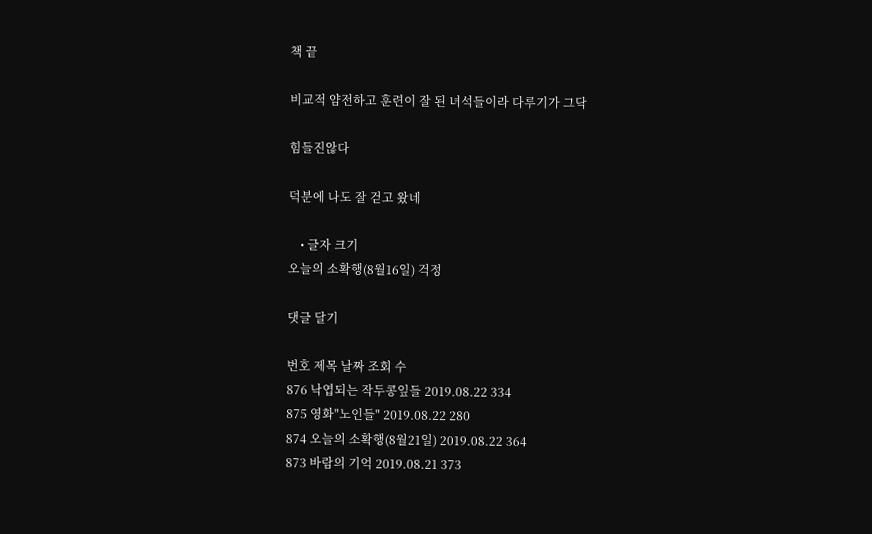책 끝

비교적 얌전하고 훈련이 잘 된 녀석들이라 다루기가 그닥

힘들진않다

덕분에 나도 잘 걷고 왔네

    • 글자 크기
오늘의 소확행(8월16일) 걱정

댓글 달기

번호 제목 날짜 조회 수
876 낙엽되는 작두콩잎들 2019.08.22 334
875 영화"노인들" 2019.08.22 280
874 오늘의 소확행(8월21일) 2019.08.22 364
873 바람의 기억 2019.08.21 373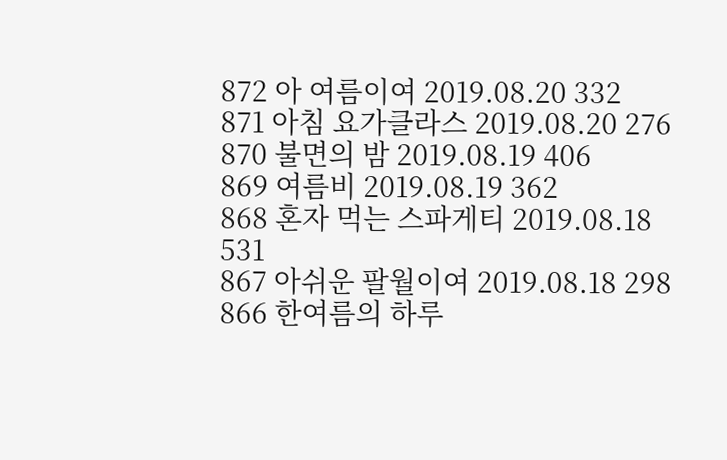872 아 여름이여 2019.08.20 332
871 아침 요가클라스 2019.08.20 276
870 불면의 밤 2019.08.19 406
869 여름비 2019.08.19 362
868 혼자 먹는 스파게티 2019.08.18 531
867 아쉬운 팔월이여 2019.08.18 298
866 한여름의 하루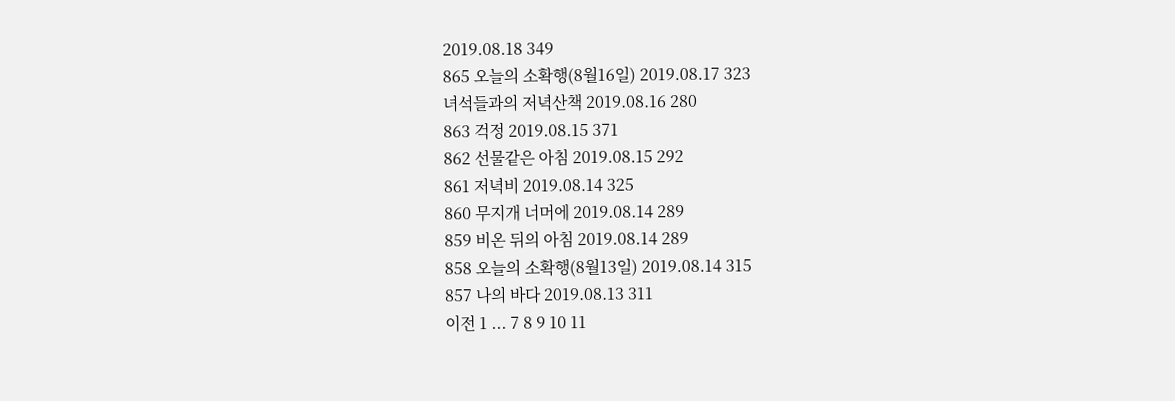2019.08.18 349
865 오늘의 소확행(8월16일) 2019.08.17 323
녀석들과의 저녁산책 2019.08.16 280
863 걱정 2019.08.15 371
862 선물같은 아침 2019.08.15 292
861 저녁비 2019.08.14 325
860 무지개 너머에 2019.08.14 289
859 비온 뒤의 아침 2019.08.14 289
858 오늘의 소확행(8월13일) 2019.08.14 315
857 나의 바다 2019.08.13 311
이전 1 ... 7 8 9 10 11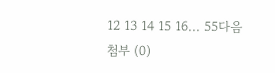12 13 14 15 16... 55다음
첨부 (0)